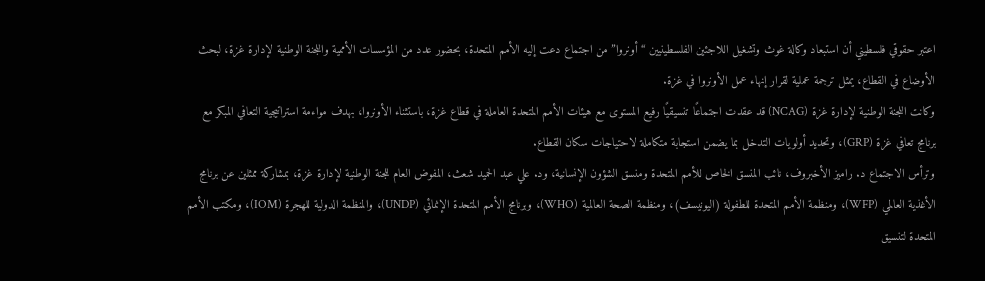اعتبر حقوقي فلسطيني أن استبعاد وكالة غوث وتشغيل اللاجئين الفلسطينيين “أونروا” من اجتماع دعت إليه الأمم المتحدة، بحضور عدد من المؤسسات الأممية واللجنة الوطنية لإدارة غزة، لبحث الأوضاع في القطاع، يمثل ترجمة عملية لقرار إنهاء عمل الأونروا في غزة.
وكانت اللجنة الوطنية لإدارة غزة (NCAG) قد عقدت اجتماعًا تنسيقيًا رفيع المستوى مع هيئات الأمم المتحدة العاملة في قطاع غزة، باستثناء الأونروا، بهدف مواءمة استراتيجية التعافي المبكر مع برنامج تعافي غزة (GRP)، وتحديد أولويات التدخل بما يضمن استجابة متكاملة لاحتياجات سكان القطاع.
وترأس الاجتماع د. راميز الأخبروف، نائب المنسق الخاص للأمم المتحدة ومنسق الشؤون الإنسانية، ود. علي عبد الحميد شعث، المفوض العام للجنة الوطنية لإدارة غزة، بمشاركة ممثلين عن برنامج الأغذية العالمي (WFP)، ومنظمة الأمم المتحدة للطفولة (اليونيسف)، ومنظمة الصحة العالمية (WHO)، وبرنامج الأمم المتحدة الإنمائي (UNDP)، والمنظمة الدولية للهجرة (IOM)، ومكتب الأمم المتحدة لتنسيق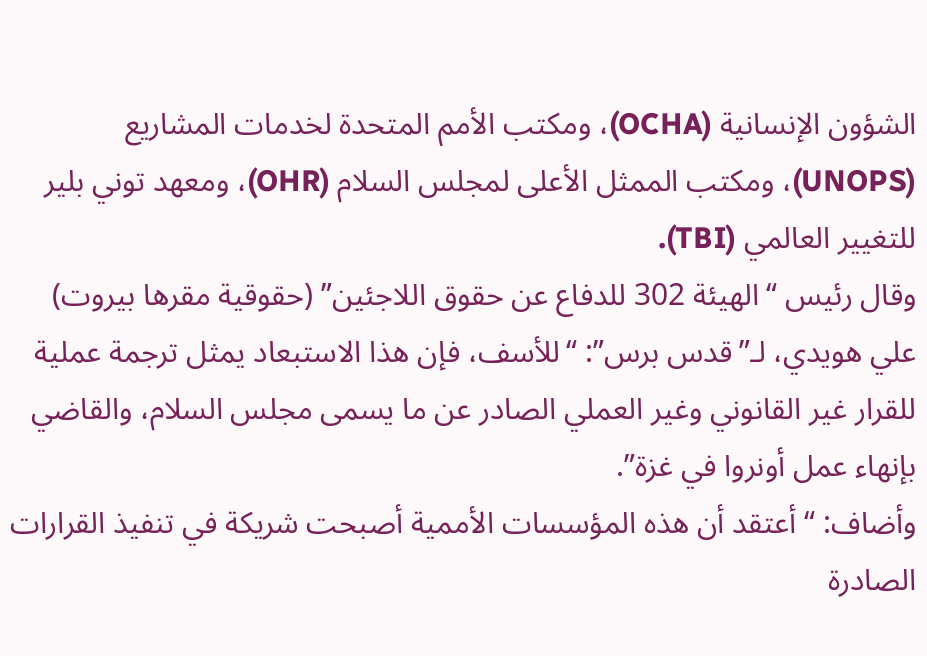الشؤون الإنسانية (OCHA)، ومكتب الأمم المتحدة لخدمات المشاريع (UNOPS)، ومكتب الممثل الأعلى لمجلس السلام (OHR)، ومعهد توني بلير للتغيير العالمي (TBI).
وقال رئيس “الهيئة 302 للدفاع عن حقوق اللاجئين” (حقوقية مقرها بيروت) علي هويدي، لـ”قدس برس”: “للأسف، فإن هذا الاستبعاد يمثل ترجمة عملية للقرار غير القانوني وغير العملي الصادر عن ما يسمى مجلس السلام، والقاضي بإنهاء عمل أونروا في غزة”.
وأضاف: “أعتقد أن هذه المؤسسات الأممية أصبحت شريكة في تنفيذ القرارات الصادرة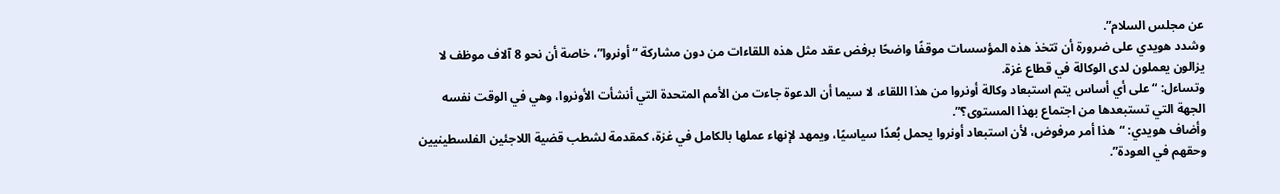عن مجلس السلام”.
وشدد هويدي على ضرورة أن تتخذ هذه المؤسسات موقفًا واضحًا برفض عقد مثل هذه اللقاءات من دون مشاركة “أونروا”، خاصة أن نحو 8 آلاف موظف لا يزالون يعملون لدى الوكالة في قطاع غزة.
وتساءل: “على أي أساس يتم استبعاد وكالة أونروا من هذا اللقاء، لا سيما أن الدعوة جاءت من الأمم المتحدة التي أنشأت الأونروا، وهي في الوقت نفسه الجهة التي تستبعدها من اجتماع بهذا المستوى؟”.
وأضاف هويدي: “هذا أمر مرفوض، لأن استبعاد أونروا يحمل بُعدًا سياسيًا، ويمهد لإنهاء عملها بالكامل في غزة، كمقدمة لشطب قضية اللاجئين الفلسطينيين وحقهم في العودة”.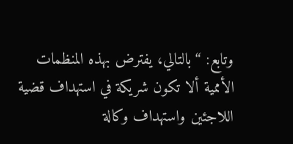وتابع: “بالتالي، يفترض بهذه المنظمات الأممية ألا تكون شريكة في استهداف قضية اللاجئين واستهداف وكالة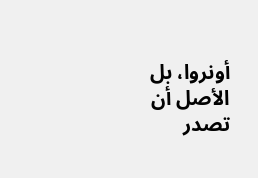أونروا، بل الأصل أن تصدر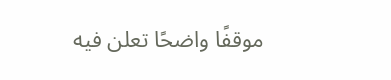موقفًا واضحًا تعلن فيه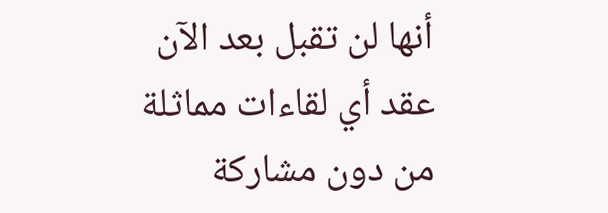أنها لن تقبل بعد الآن عقد أي لقاءات مماثلة من دون مشاركة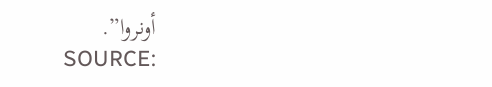أونروا”.
SOURCE: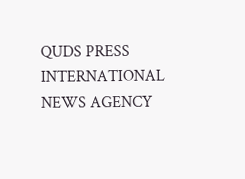QUDS PRESS INTERNATIONAL NEWS AGENCY